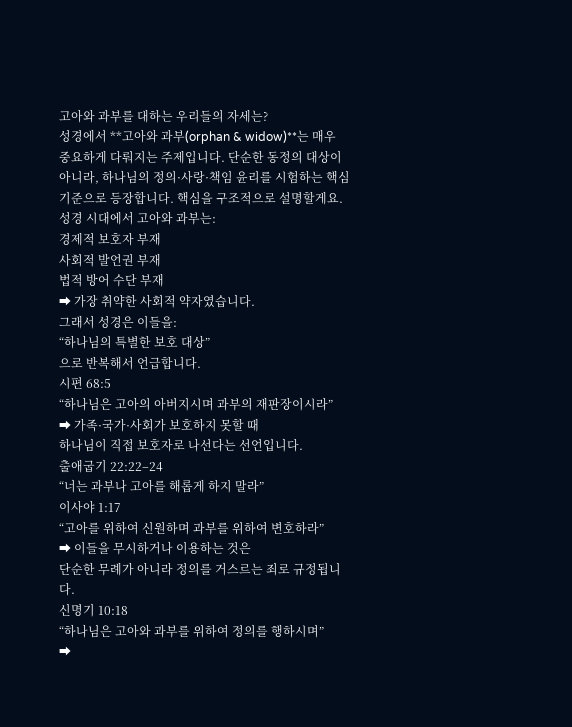고아와 과부를 대하는 우리들의 자세는?
성경에서 **고아와 과부(orphan & widow)**는 매우 중요하게 다뤄지는 주제입니다. 단순한 동정의 대상이 아니라, 하나님의 정의·사랑·책임 윤리를 시험하는 핵심 기준으로 등장합니다. 핵심을 구조적으로 설명할게요.
성경 시대에서 고아와 과부는:
경제적 보호자 부재
사회적 발언권 부재
법적 방어 수단 부재
➡ 가장 취약한 사회적 약자였습니다.
그래서 성경은 이들을:
“하나님의 특별한 보호 대상”
으로 반복해서 언급합니다.
시편 68:5
“하나님은 고아의 아버지시며 과부의 재판장이시라”
➡ 가족·국가·사회가 보호하지 못할 때
하나님이 직접 보호자로 나선다는 선언입니다.
출애굽기 22:22–24
“너는 과부나 고아를 해롭게 하지 말라”
이사야 1:17
“고아를 위하여 신원하며 과부를 위하여 변호하라”
➡ 이들을 무시하거나 이용하는 것은
단순한 무례가 아니라 정의를 거스르는 죄로 규정됩니다.
신명기 10:18
“하나님은 고아와 과부를 위하여 정의를 행하시며”
➡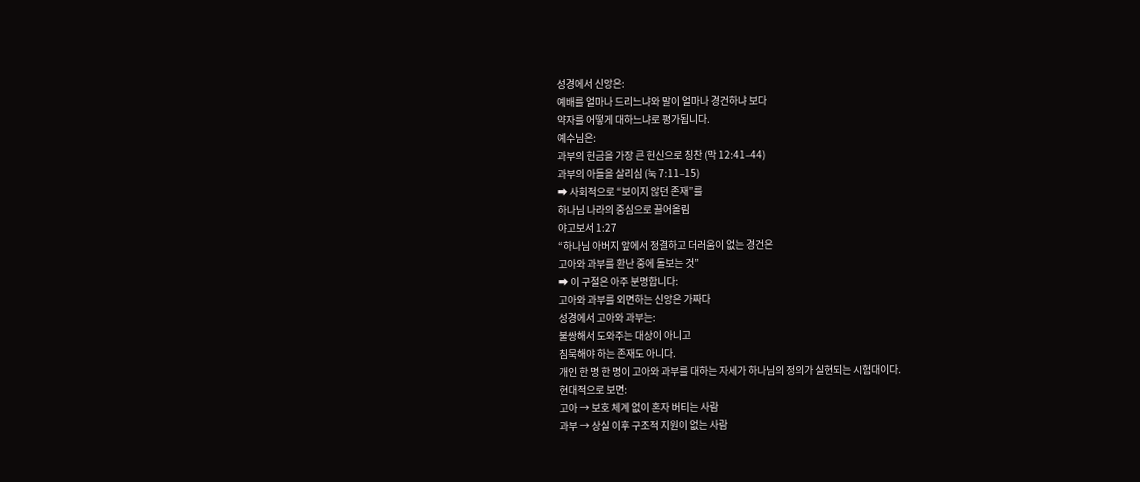성경에서 신앙은:
예배를 얼마나 드리느냐와 말이 얼마나 경건하냐 보다
약자를 어떻게 대하느냐로 평가됩니다.
예수님은:
과부의 헌금을 가장 큰 헌신으로 칭찬 (막 12:41–44)
과부의 아들을 살리심 (눅 7:11–15)
➡ 사회적으로 “보이지 않던 존재”를
하나님 나라의 중심으로 끌어올림
야고보서 1:27
“하나님 아버지 앞에서 정결하고 더러움이 없는 경건은
고아와 과부를 환난 중에 돌보는 것”
➡ 이 구절은 아주 분명합니다:
고아와 과부를 외면하는 신앙은 가짜다
성경에서 고아와 과부는:
불쌍해서 도와주는 대상이 아니고
침묵해야 하는 존재도 아니다.
개인 한 명 한 명이 고아와 과부를 대하는 자세가 하나님의 정의가 실현되는 시험대이다.
현대적으로 보면:
고아 → 보호 체계 없이 혼자 버티는 사람
과부 → 상실 이후 구조적 지원이 없는 사람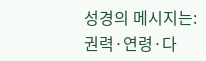성경의 메시지는:
권력·연령·다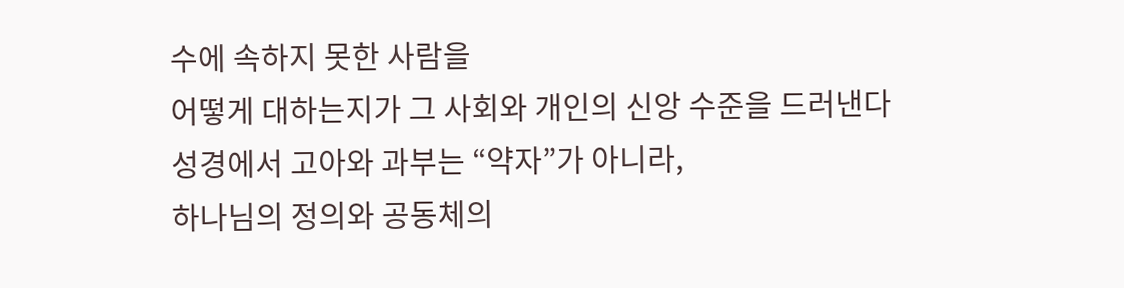수에 속하지 못한 사람을
어떻게 대하는지가 그 사회와 개인의 신앙 수준을 드러낸다
성경에서 고아와 과부는 “약자”가 아니라,
하나님의 정의와 공동체의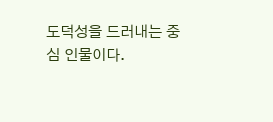도덕성을 드러내는 중심 인물이다.